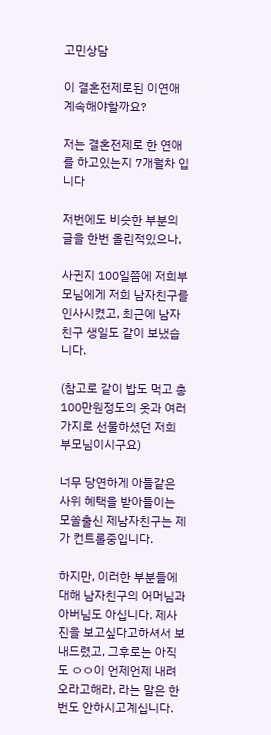고민상담

이 결혼전제로된 이연애 계속해야할까요?

저는 결혼전제로 한 연애를 하고있는지 7개월차 입니다

저번에도 비슷한 부분의 글을 한번 올린적있으나,

사귄지 100일쯤에 저희부모님에게 저희 남자친구를 인사시켰고, 최근에 남자친구 생일도 같이 보냈습니다.

(참고로 같이 밥도 먹고 총 100만원정도의 옷과 여러가지로 선물하셨던 저희 부모님이시구요)

너무 당연하게 아들같은 사위 혜택을 받아들이는 모쏠출신 제남자친구는 제가 컨트롤중입니다.

하지만, 이러한 부분들에대해 남자친구의 어머님과 아버님도 아십니다. 제사진을 보고싶다고하셔서 보내드렸고, 그후로는 아직도 ㅇㅇ이 언제언제 내려오라고해라, 라는 말은 한번도 안하시고계십니다.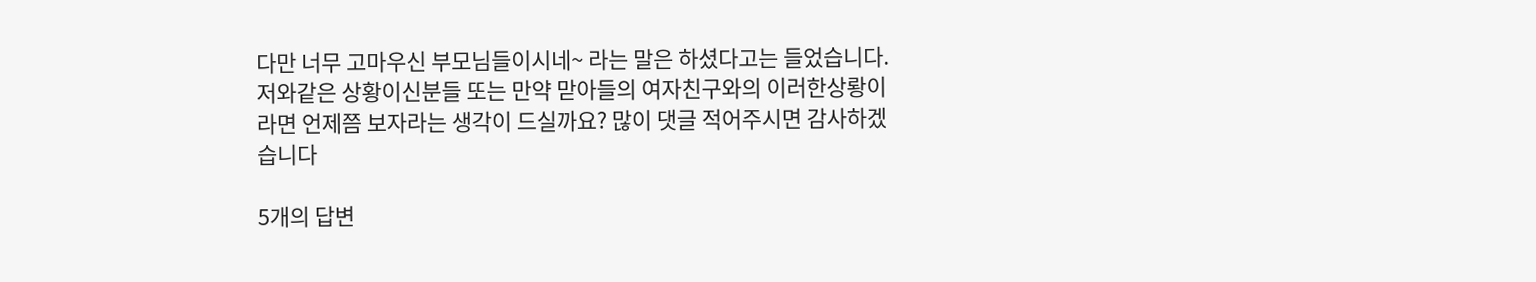다만 너무 고마우신 부모님들이시네~ 라는 말은 하셨다고는 들었습니다. 저와같은 상황이신분들 또는 만약 맏아들의 여자친구와의 이러한상뢍이라면 언제쯤 보자라는 생각이 드실까요? 많이 댓글 적어주시면 감사하겠습니다

5개의 답변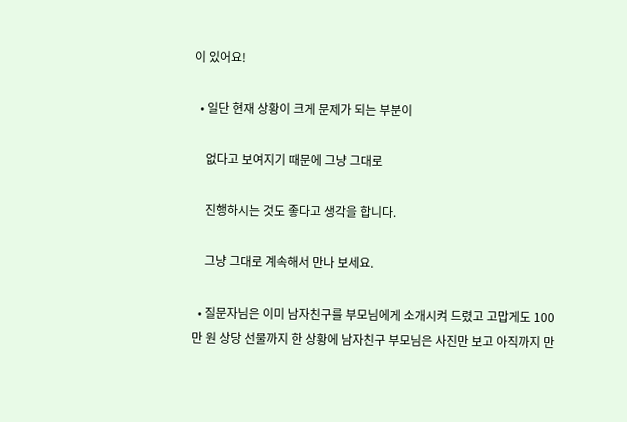이 있어요!

  • 일단 현재 상황이 크게 문제가 되는 부분이

    없다고 보여지기 때문에 그냥 그대로

    진행하시는 것도 좋다고 생각을 합니다.

    그냥 그대로 계속해서 만나 보세요.

  • 질문자님은 이미 남자친구를 부모님에게 소개시켜 드렸고 고맙게도 100만 원 상당 선물까지 한 상황에 남자친구 부모님은 사진만 보고 아직까지 만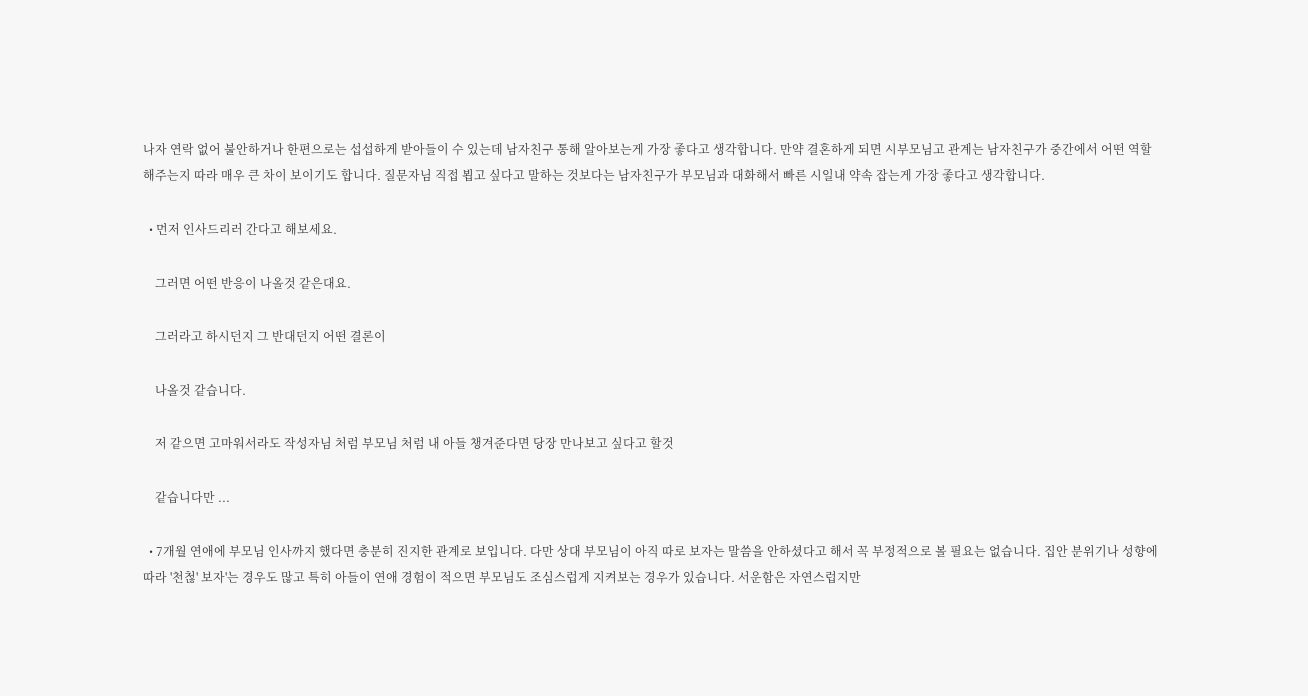나자 연락 없어 불안하거나 한편으로는 섭섭하게 받아들이 수 있는데 남자친구 통해 알아보는게 가장 좋다고 생각합니다. 만약 결혼하게 되면 시부모님고 관계는 남자친구가 중간에서 어떤 역할 해주는지 따라 매우 큰 차이 보이기도 합니다. 질문자님 직접 뵙고 싶다고 말하는 것보다는 남자친구가 부모님과 대화해서 빠른 시일내 약속 잡는게 가장 좋다고 생각합니다.

  • 먼저 인사드리러 간다고 해보세요.

    그러면 어떤 반응이 나올것 같은대요.

    그러라고 하시던지 그 반대던지 어떤 결론이

    나올것 같습니다.

    저 같으면 고마워서라도 작성자님 처럼 부모님 처럼 내 아들 챙겨준다면 당장 만나보고 싶다고 할것

    같습니다만 ...

  • 7개월 연애에 부모님 인사까지 했다면 충분히 진지한 관계로 보입니다. 다만 상대 부모님이 아직 따로 보자는 말씀을 안하셨다고 해서 꼭 부정적으로 볼 필요는 없습니다. 집안 분위기나 성향에 따라 '천첞' 보자'는 경우도 많고 특히 아들이 연애 경험이 적으면 부모님도 조심스럽게 지켜보는 경우가 있습니다. 서운함은 자연스럽지만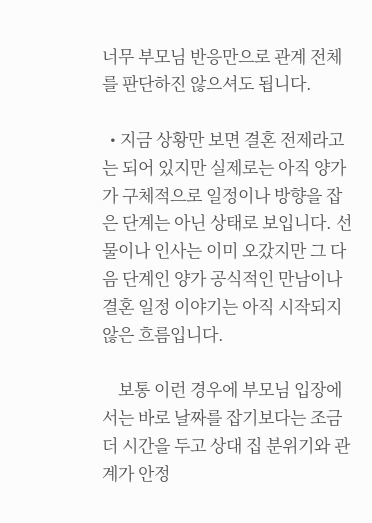너무 부모님 반응만으로 관계 전체를 판단하진 않으셔도 됩니다.

  • 지금 상황만 보면 결혼 전제라고는 되어 있지만 실제로는 아직 양가가 구체적으로 일정이나 방향을 잡은 단계는 아닌 상태로 보입니다. 선물이나 인사는 이미 오갔지만 그 다음 단계인 양가 공식적인 만남이나 결혼 일정 이야기는 아직 시작되지 않은 흐름입니다.

    보통 이런 경우에 부모님 입장에서는 바로 날짜를 잡기보다는 조금 더 시간을 두고 상대 집 분위기와 관계가 안정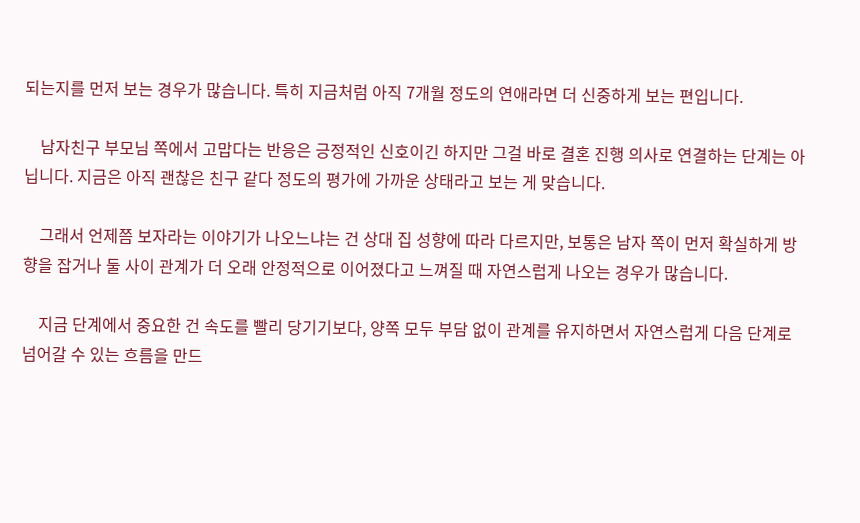되는지를 먼저 보는 경우가 많습니다. 특히 지금처럼 아직 7개월 정도의 연애라면 더 신중하게 보는 편입니다.

    남자친구 부모님 쪽에서 고맙다는 반응은 긍정적인 신호이긴 하지만 그걸 바로 결혼 진행 의사로 연결하는 단계는 아닙니다. 지금은 아직 괜찮은 친구 같다 정도의 평가에 가까운 상태라고 보는 게 맞습니다.

    그래서 언제쯤 보자라는 이야기가 나오느냐는 건 상대 집 성향에 따라 다르지만, 보통은 남자 쪽이 먼저 확실하게 방향을 잡거나 둘 사이 관계가 더 오래 안정적으로 이어졌다고 느껴질 때 자연스럽게 나오는 경우가 많습니다.

    지금 단계에서 중요한 건 속도를 빨리 당기기보다, 양쪽 모두 부담 없이 관계를 유지하면서 자연스럽게 다음 단계로 넘어갈 수 있는 흐름을 만드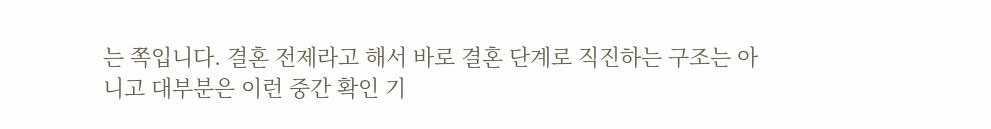는 쪽입니다. 결혼 전제라고 해서 바로 결혼 단계로 직진하는 구조는 아니고 대부분은 이런 중간 확인 기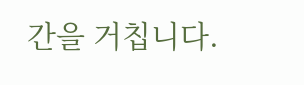간을 거칩니다.